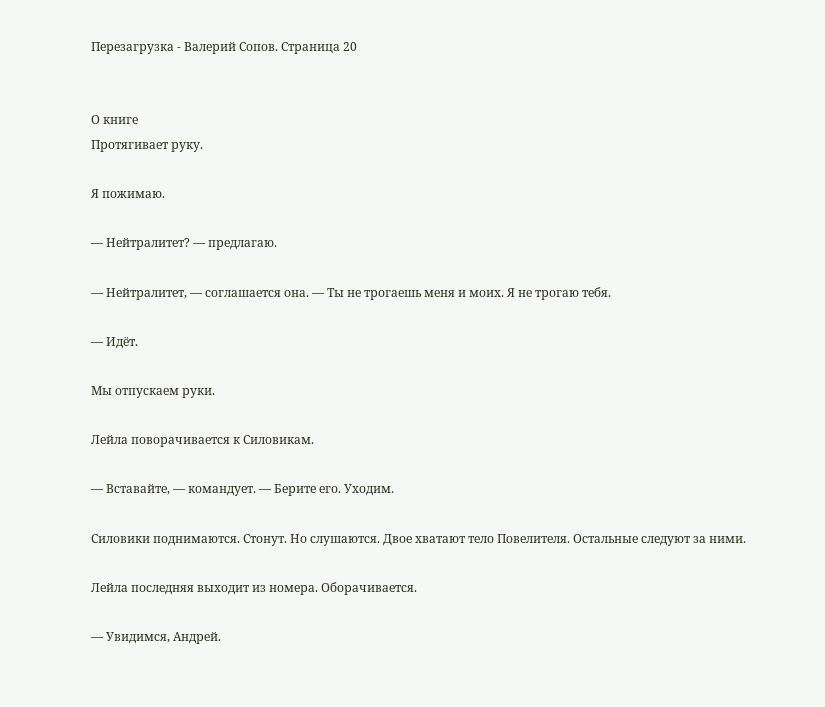Перезагрузка - Валерий Сопов. Страница 20


О книге
Протягивает руку.

Я пожимаю.

— Нейтралитет? — предлагаю.

— Нейтралитет, — соглашается она. — Ты не трогаешь меня и моих. Я не трогаю тебя.

— Идёт.

Мы отпускаем руки.

Лейла поворачивается к Силовикам.

— Вставайте, — командует. — Берите его. Уходим.

Силовики поднимаются. Стонут. Но слушаются. Двое хватают тело Повелителя. Остальные следуют за ними.

Лейла последняя выходит из номера. Оборачивается.

— Увидимся, Андрей.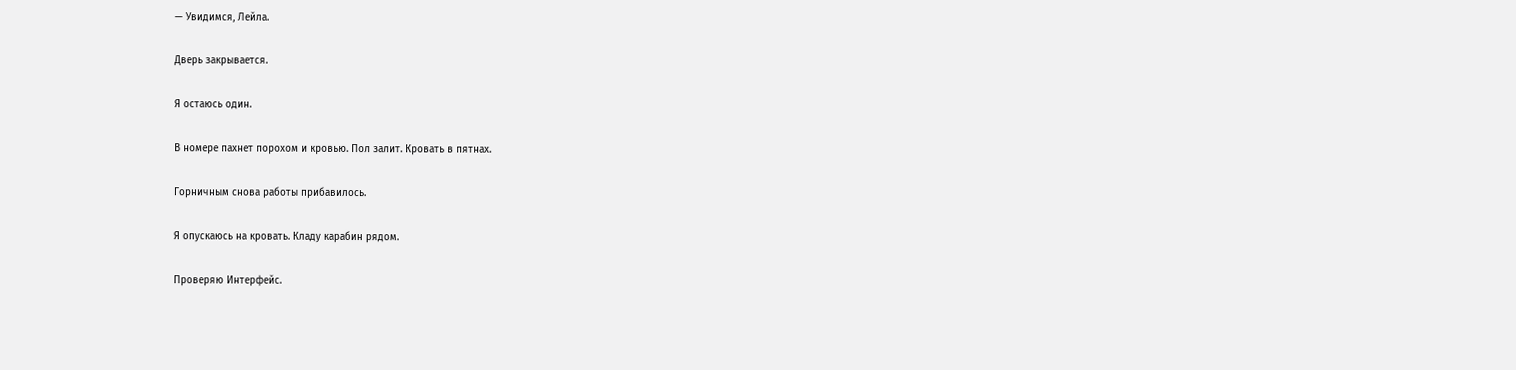— Увидимся, Лейла.

Дверь закрывается.

Я остаюсь один.

В номере пахнет порохом и кровью. Пол залит. Кровать в пятнах.

Горничным снова работы прибавилось.

Я опускаюсь на кровать. Кладу карабин рядом.

Проверяю Интерфейс.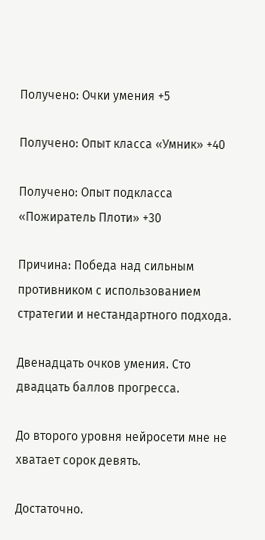Получено: Очки умения +5

Получено: Опыт класса «Умник» +40

Получено: Опыт подкласса «Пожиратель Плоти» +30

Причина: Победа над сильным противником с использованием стратегии и нестандартного подхода.

Двенадцать очков умения. Сто двадцать баллов прогресса.

До второго уровня нейросети мне не хватает сорок девять.

Достаточно.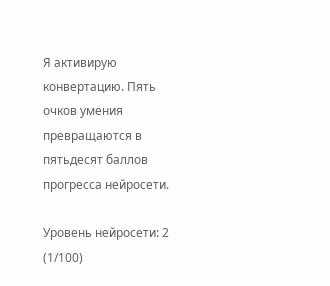Я активирую конвертацию. Пять очков умения превращаются в пятьдесят баллов прогресса нейросети.

Уровень нейросети: 2 (1/100)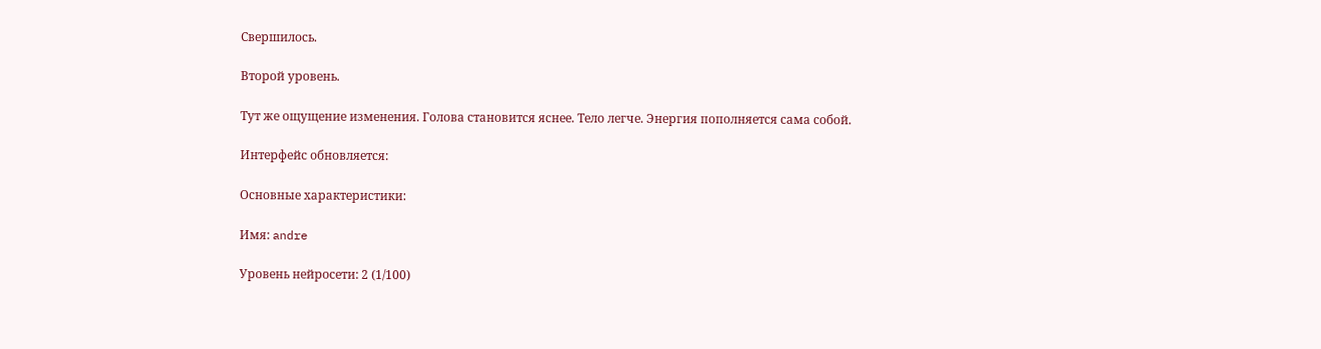Свершилось.

Второй уровень.

Тут же ощущение изменения. Голова становится яснее. Тело легче. Энергия пополняется сама собой.

Интерфейс обновляется:

Основные характеристики:

Имя: andre

Уровень нейросети: 2 (1/100)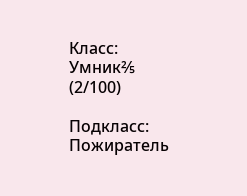Класс: Умник⅖ (2/100)

Подкласс: Пожиратель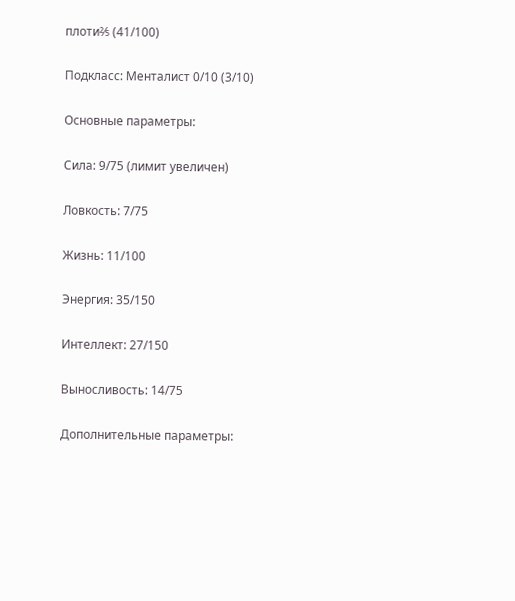плоти⅖ (41/100)

Подкласс: Менталист 0/10 (3/10)

Основные параметры:

Сила: 9/75 (лимит увеличен)

Ловкость: 7/75

Жизнь: 11/100

Энергия: 35/150

Интеллект: 27/150

Выносливость: 14/75

Дополнительные параметры: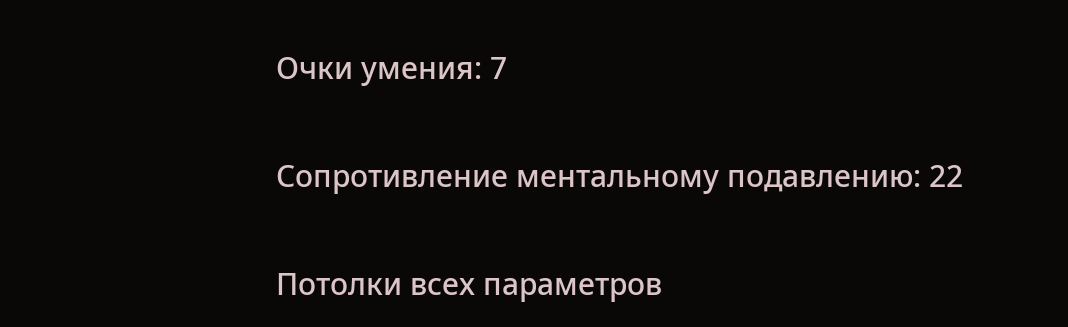Очки умения: 7

Сопротивление ментальному подавлению: 22

Потолки всех параметров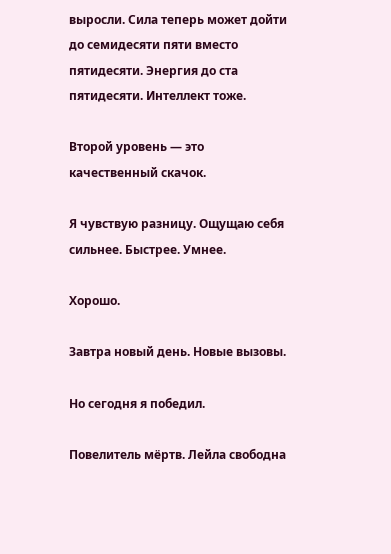выросли. Сила теперь может дойти до семидесяти пяти вместо пятидесяти. Энергия до ста пятидесяти. Интеллект тоже.

Второй уровень — это качественный скачок.

Я чувствую разницу. Ощущаю себя сильнее. Быстрее. Умнее.

Хорошо.

Завтра новый день. Новые вызовы.

Но сегодня я победил.

Повелитель мёртв. Лейла свободна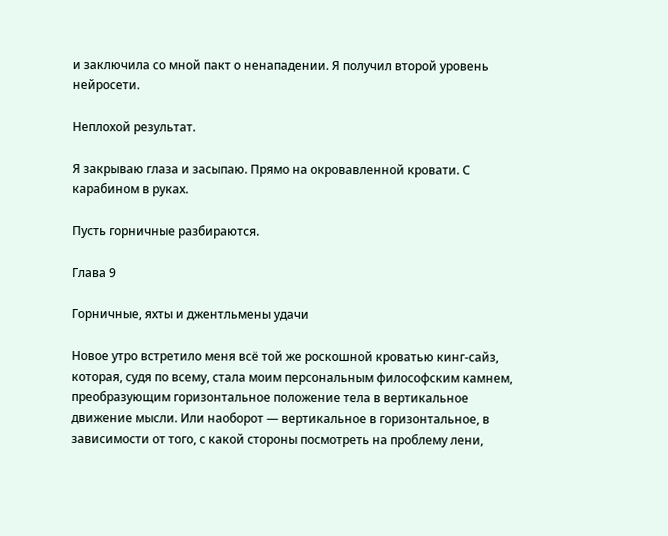и заключила со мной пакт о ненападении. Я получил второй уровень нейросети.

Неплохой результат.

Я закрываю глаза и засыпаю. Прямо на окровавленной кровати. С карабином в руках.

Пусть горничные разбираются.

Глава 9

Горничные, яхты и джентльмены удачи

Новое утро встретило меня всё той же роскошной кроватью кинг-сайз, которая, судя по всему, стала моим персональным философским камнем, преобразующим горизонтальное положение тела в вертикальное движение мысли. Или наоборот — вертикальное в горизонтальное, в зависимости от того, с какой стороны посмотреть на проблему лени,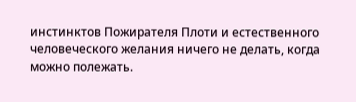инстинктов Пожирателя Плоти и естественного человеческого желания ничего не делать, когда можно полежать.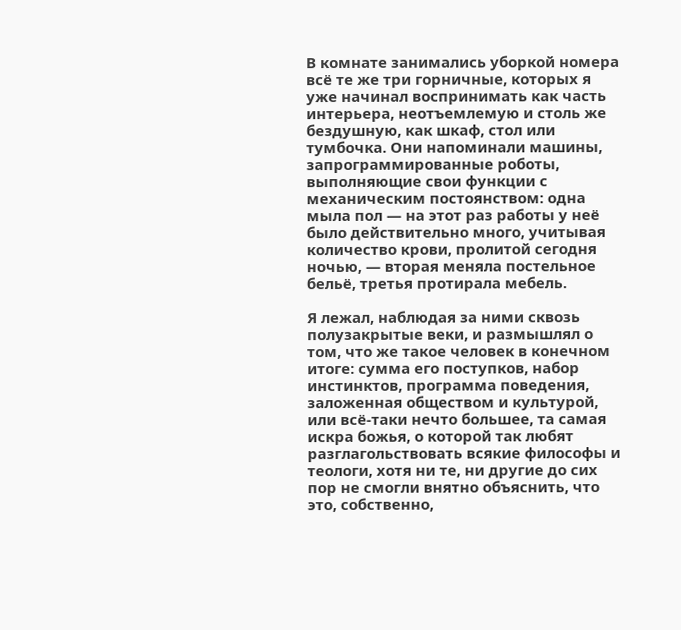В комнате занимались уборкой номера всё те же три горничные, которых я уже начинал воспринимать как часть интерьера, неотъемлемую и столь же бездушную, как шкаф, стол или тумбочка. Они напоминали машины, запрограммированные роботы, выполняющие свои функции с механическим постоянством: одна мыла пол — на этот раз работы у неё было действительно много, учитывая количество крови, пролитой сегодня ночью, — вторая меняла постельное бельё, третья протирала мебель.

Я лежал, наблюдая за ними сквозь полузакрытые веки, и размышлял о том, что же такое человек в конечном итоге: сумма его поступков, набор инстинктов, программа поведения, заложенная обществом и культурой, или всё-таки нечто большее, та самая искра божья, о которой так любят разглагольствовать всякие философы и теологи, хотя ни те, ни другие до сих пор не смогли внятно объяснить, что это, собственно,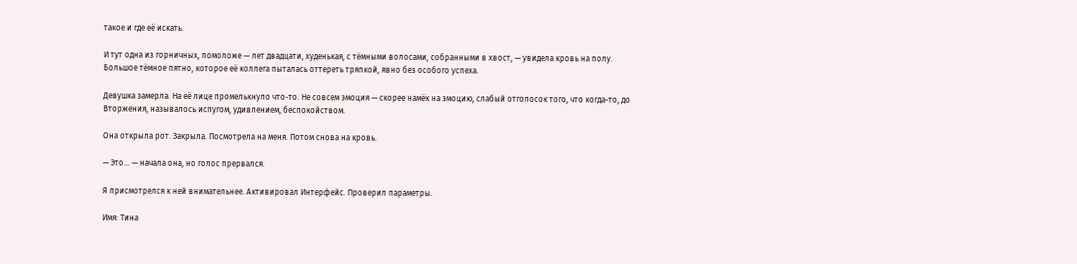такое и где её искать.

И тут одна из горничных, помоложе — лет двадцати, худенькая, с тёмными волосами, собранными в хвост, — увидела кровь на полу. Большое тёмное пятно, которое её коллега пыталась оттереть тряпкой, явно без особого успеха.

Девушка замерла. На её лице промелькнуло что-то. Не совсем эмоция — скорее намёк на эмоцию, слабый отголосок того, что когда-то, до Вторжения, называлось испугом, удивлением, беспокойством.

Она открыла рот. Закрыла. Посмотрела на меня. Потом снова на кровь.

— Это… — начала она, но голос прервался.

Я присмотрелся к ней внимательнее. Активировал Интерфейс. Проверил параметры.

Имя: Тина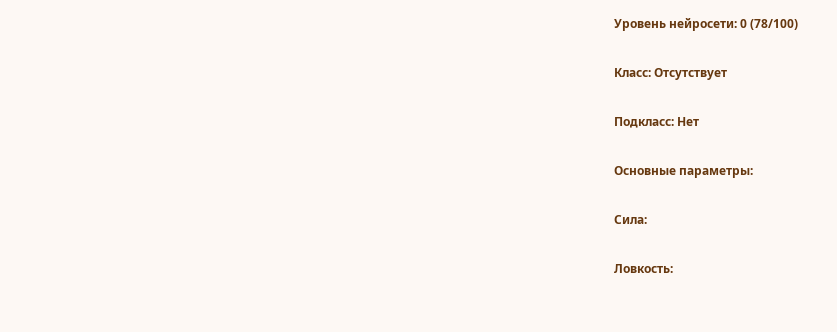Уровень нейросети: 0 (78/100)

Класс: Отсутствует

Подкласс: Нет

Основные параметры:

Сила:

Ловкость: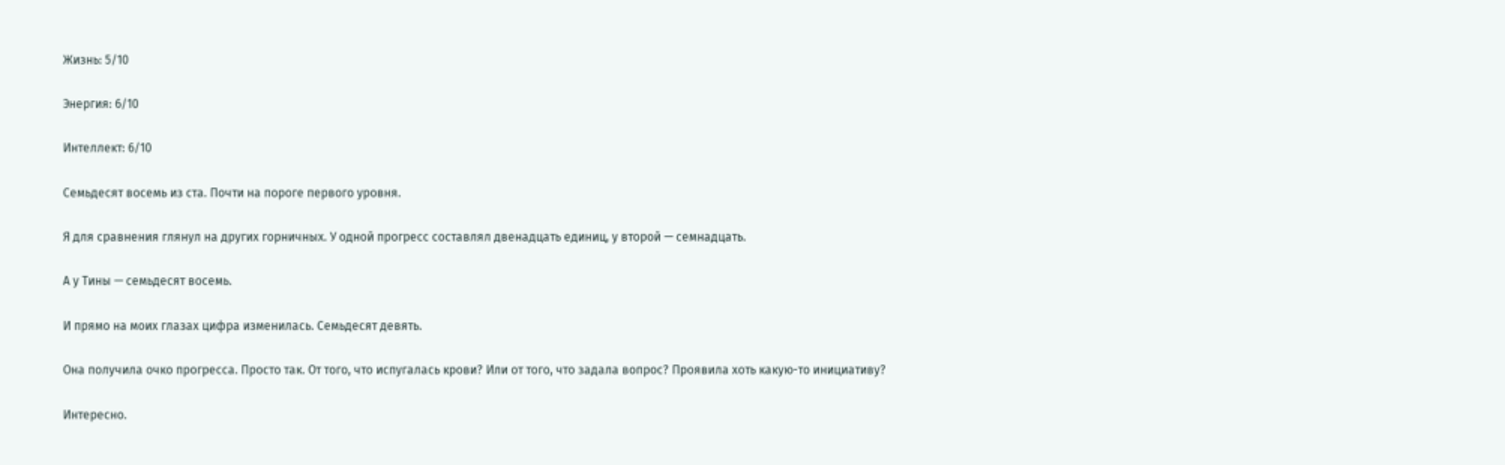Жизнь: 5/10

Энергия: 6/10

Интеллект: 6/10

Семьдесят восемь из ста. Почти на пороге первого уровня.

Я для сравнения глянул на других горничных. У одной прогресс составлял двенадцать единиц, у второй — семнадцать.

А у Тины — семьдесят восемь.

И прямо на моих глазах цифра изменилась. Семьдесят девять.

Она получила очко прогресса. Просто так. От того, что испугалась крови? Или от того, что задала вопрос? Проявила хоть какую-то инициативу?

Интересно.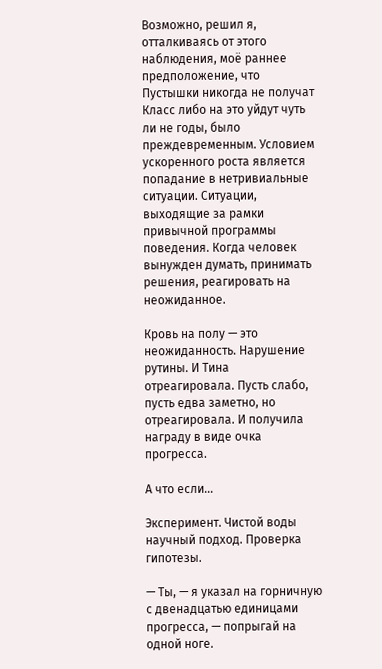Возможно, решил я, отталкиваясь от этого наблюдения, моё раннее предположение, что Пустышки никогда не получат Класс либо на это уйдут чуть ли не годы, было преждевременным. Условием ускоренного роста является попадание в нетривиальные ситуации. Ситуации, выходящие за рамки привычной программы поведения. Когда человек вынужден думать, принимать решения, реагировать на неожиданное.

Кровь на полу — это неожиданность. Нарушение рутины. И Тина отреагировала. Пусть слабо, пусть едва заметно, но отреагировала. И получила награду в виде очка прогресса.

А что если…

Эксперимент. Чистой воды научный подход. Проверка гипотезы.

— Ты, — я указал на горничную с двенадцатью единицами прогресса, — попрыгай на одной ноге.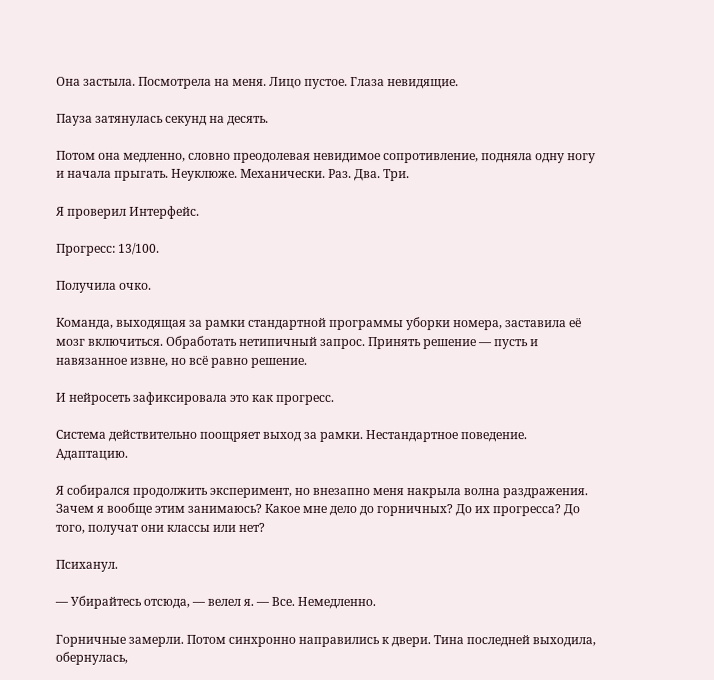Она застыла. Посмотрела на меня. Лицо пустое. Глаза невидящие.

Пауза затянулась секунд на десять.

Потом она медленно, словно преодолевая невидимое сопротивление, подняла одну ногу и начала прыгать. Неуклюже. Механически. Раз. Два. Три.

Я проверил Интерфейс.

Прогресс: 13/100.

Получила очко.

Команда, выходящая за рамки стандартной программы уборки номера, заставила её мозг включиться. Обработать нетипичный запрос. Принять решение — пусть и навязанное извне, но всё равно решение.

И нейросеть зафиксировала это как прогресс.

Система действительно поощряет выход за рамки. Нестандартное поведение. Адаптацию.

Я собирался продолжить эксперимент, но внезапно меня накрыла волна раздражения. Зачем я вообще этим занимаюсь? Какое мне дело до горничных? До их прогресса? До того, получат они классы или нет?

Психанул.

— Убирайтесь отсюда, — велел я. — Все. Немедленно.

Горничные замерли. Потом синхронно направились к двери. Тина последней выходила, обернулась,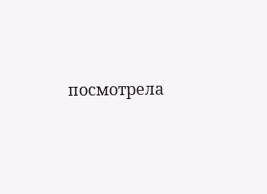посмотрела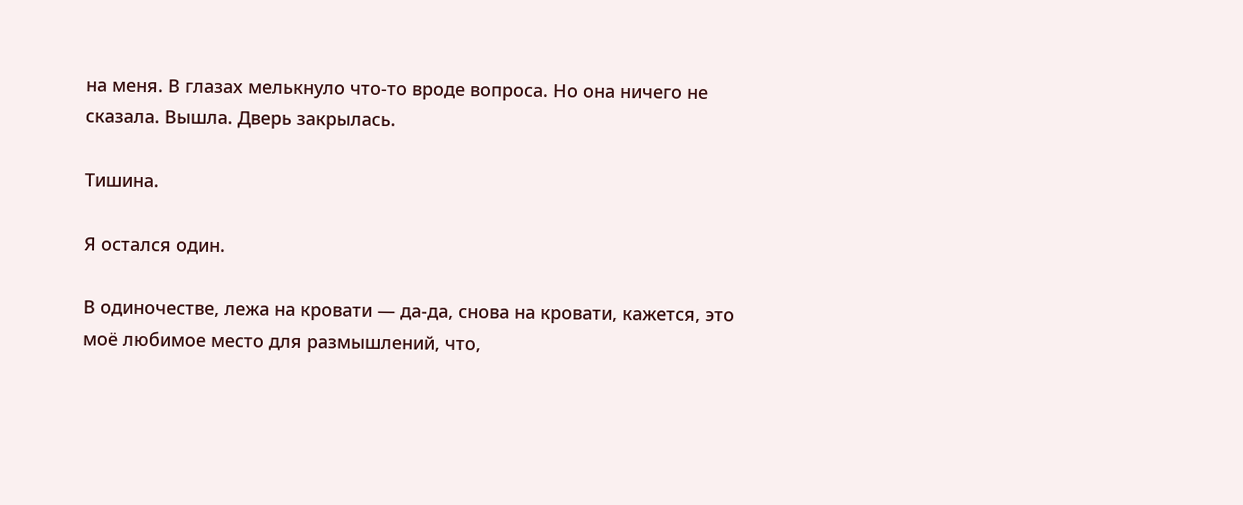на меня. В глазах мелькнуло что-то вроде вопроса. Но она ничего не сказала. Вышла. Дверь закрылась.

Тишина.

Я остался один.

В одиночестве, лежа на кровати — да-да, снова на кровати, кажется, это моё любимое место для размышлений, что,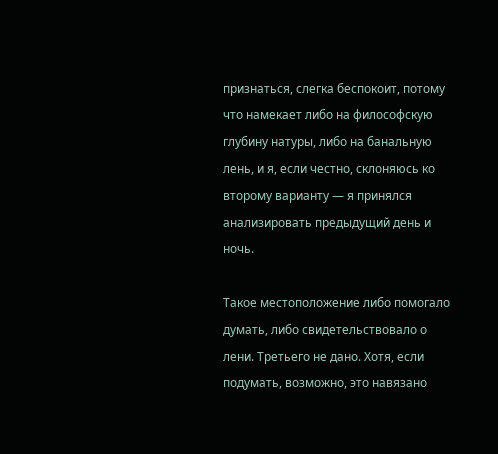признаться, слегка беспокоит, потому что намекает либо на философскую глубину натуры, либо на банальную лень, и я, если честно, склоняюсь ко второму варианту — я принялся анализировать предыдущий день и ночь.

Такое местоположение либо помогало думать, либо свидетельствовало о лени. Третьего не дано. Хотя, если подумать, возможно, это навязано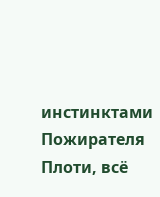инстинктами Пожирателя Плоти, всё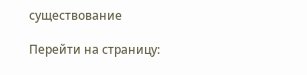существование

Перейти на страницу: